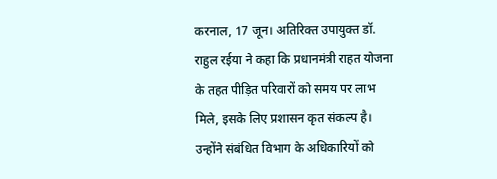करनाल, 17 जून। अतिरिक्त उपायुक्त डॉ. राहुल रईया ने कहा कि प्रधानमंत्री राहत योजना के तहत पीड़ित परिवारों को समय पर लाभ मिले, इसके लिए प्रशासन कृत संकल्प है। उन्होंने संबंधित विभाग के अधिकारियों को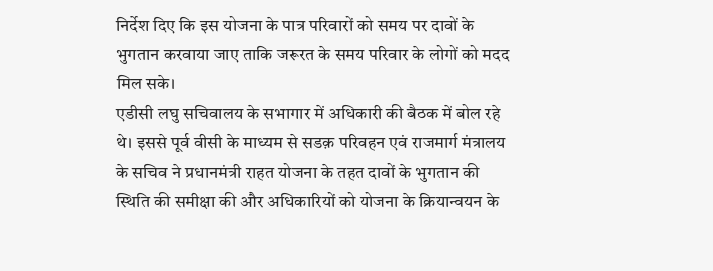निर्देश दिए कि इस योजना के पात्र परिवारों को समय पर दावों के भुगतान करवाया जाए ताकि जरूरत के समय परिवार के लोगों को मदद मिल सके।
एडीसी लघु सचिवालय के सभागार में अधिकारी की बैठक में बोल रहे थे। इससे पूर्व वीसी के माध्यम से सडक़ परिवहन एवं राजमार्ग मंत्रालय के सचिव ने प्रधानमंत्री राहत योजना के तहत दावों के भुगतान की स्थिति की समीक्षा की और अधिकारियों को योजना के क्रियान्वयन के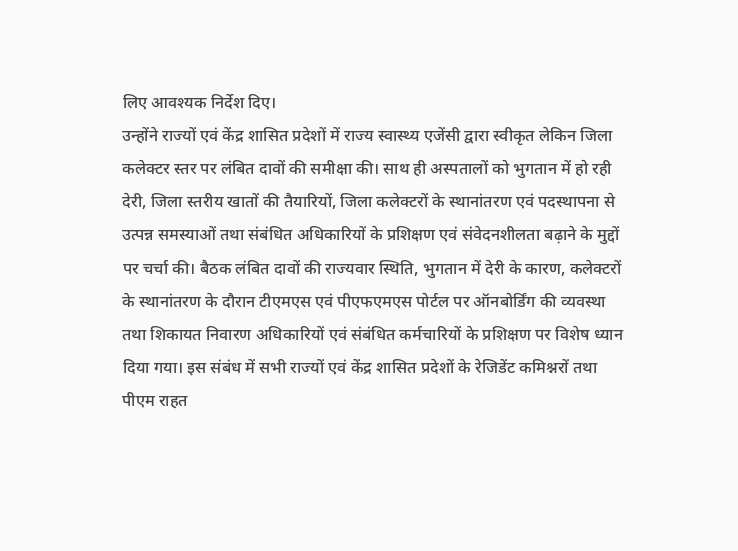लिए आवश्यक निर्देश दिए।
उन्होंने राज्यों एवं केंद्र शासित प्रदेशों में राज्य स्वास्थ्य एजेंसी द्वारा स्वीकृत लेकिन जिला कलेक्टर स्तर पर लंबित दावों की समीक्षा की। साथ ही अस्पतालों को भुगतान में हो रही देरी, जिला स्तरीय खातों की तैयारियों, जिला कलेक्टरों के स्थानांतरण एवं पदस्थापना से उत्पन्न समस्याओं तथा संबंधित अधिकारियों के प्रशिक्षण एवं संवेदनशीलता बढ़ाने के मुद्दों पर चर्चा की। बैठक लंबित दावों की राज्यवार स्थिति, भुगतान में देरी के कारण, कलेक्टरों के स्थानांतरण के दौरान टीएमएस एवं पीएफएमएस पोर्टल पर ऑनबोर्डिंग की व्यवस्था तथा शिकायत निवारण अधिकारियों एवं संबंधित कर्मचारियों के प्रशिक्षण पर विशेष ध्यान दिया गया। इस संबंध में सभी राज्यों एवं केंद्र शासित प्रदेशों के रेजिडेंट कमिश्नरों तथा पीएम राहत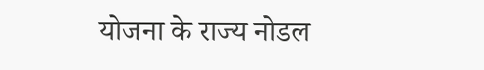योजना के राज्य नोडल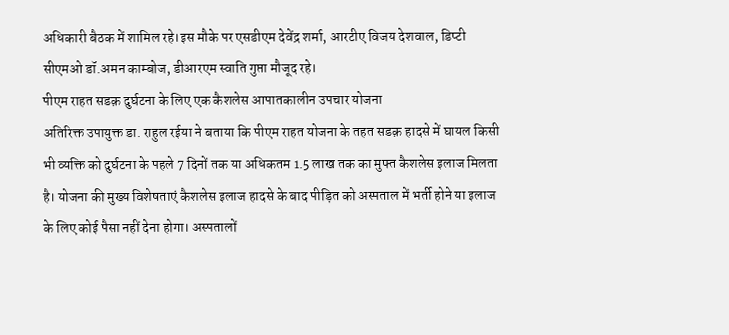अधिकारी बैठक में शामिल रहे।इस मौके पर एसडीएम देवेंद्र शर्मा, आरटीए विजय देशवाल, डिप्टी सीएमओ डॉ.अमन काम्बोज, डीआरएम स्वाति गुप्ता मौजूद रहे।
पीएम राहत सडक़ दुर्घटना के लिए एक कैशलेस आपातकालीन उपचार योजना
अतिरिक्त उपायुक्त डा. राहुल रईया ने बताया कि पीएम राहत योजना के तहत सडक़ हादसे में घायल किसी भी व्यक्ति को दुर्घटना के पहले 7 दिनों तक या अधिकतम 1.5 लाख तक का मुफ्त कैशलेस इलाज मिलता है। योजना की मुख्य विशेषताएं कैशलेस इलाज हादसे के बाद पीड़ित को अस्पताल में भर्ती होने या इलाज के लिए कोई पैसा नहीं देना होगा। अस्पतालों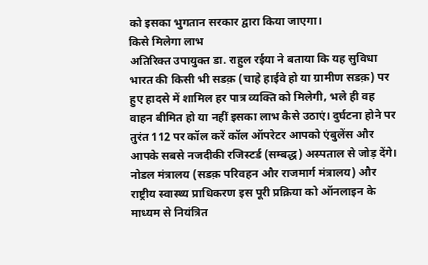को इसका भुगतान सरकार द्वारा किया जाएगा।
किसे मिलेगा लाभ
अतिरिक्त उपायुक्त डा. राहुल रईया ने बताया कि यह सुविधा भारत की किसी भी सडक़ (चाहे हाईवे हो या ग्रामीण सडक़) पर हुए हादसे में शामिल हर पात्र व्यक्ति को मिलेगी, भले ही वह वाहन बीमित हो या नहीं इसका लाभ कैसे उठाएं। दुर्घटना होने पर तुरंत 112 पर कॉल करें कॉल ऑपरेटर आपको एंबुलेंस और आपके सबसे नजदीकी रजिस्टर्ड (सम्बद्ध) अस्पताल से जोड़ देंगे। नोडल मंत्रालय (सडक़ परिवहन और राजमार्ग मंत्रालय) और राष्ट्रीय स्वास्थ्य प्राधिकरण इस पूरी प्रक्रिया को ऑनलाइन के माध्यम से नियंत्रित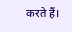करते हैं।